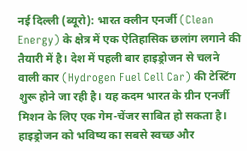नई दिल्ली (ब्यूरो): भारत क्लीन एनर्जी (Clean Energy) के क्षेत्र में एक ऐतिहासिक छलांग लगाने की तैयारी में है। देश में पहली बार हाइड्रोजन से चलने वाली कार (Hydrogen Fuel Cell Car) की टेस्टिंग शुरू होने जा रही है। यह कदम भारत के ग्रीन एनर्जी मिशन के लिए एक गेम-चेंजर साबित हो सकता है। हाइड्रोजन को भविष्य का सबसे स्वच्छ और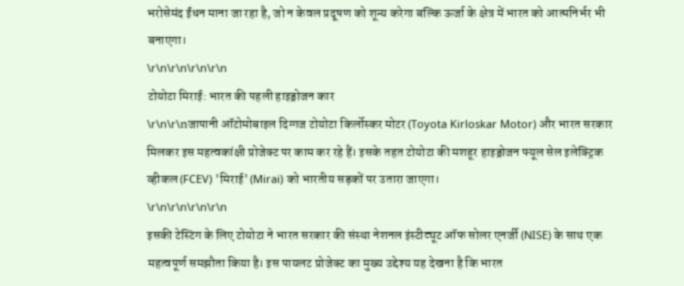भरोसेमंद ईंधन माना जा रहा है, जो न केवल प्रदूषण को शून्य करेगा बल्कि ऊर्जा के क्षेत्र में भारत को आत्मनिर्भर भी बनाएगा।
\r\n\r\n\r\n\r\n
टोयोटा मिराई: भारत की पहली हाइड्रोजन कार
\r\n\r\nजापानी ऑटोमोबाइल दिग्गज टोयोटा किर्लोस्कर मोटर (Toyota Kirloskar Motor) और भारत सरकार मिलकर इस महत्वकांक्षी प्रोजेक्ट पर काम कर रहे हैं। इसके तहत टोयोटा की मशहूर हाइड्रोजन फ्यूल सेल इलेक्ट्रिक व्हीकल (FCEV) 'मिराई' (Mirai) को भारतीय सड़कों पर उतारा जाएगा।
\r\n\r\n\r\n\r\n
इसकी टेस्टिंग के लिए टोयोटा ने भारत सरकार की संस्था नेशनल इंस्टीट्यूट ऑफ सोलर एनर्जी (NISE) के साथ एक महत्वपूर्ण समझौता किया है। इस पायलट प्रोजेक्ट का मुख्य उद्देश्य यह देखना है कि भारत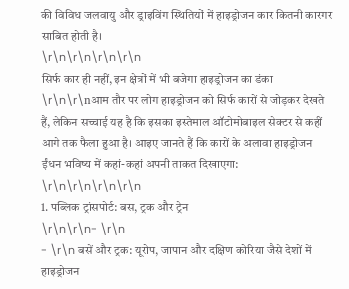की विविध जलवायु और ड्राइविंग स्थितियों में हाइड्रोजन कार कितनी कारगर साबित होती है।
\r\n\r\n\r\n\r\n
सिर्फ कार ही नहीं, इन क्षेत्रों में भी बजेगा हाइड्रोजन का डंका
\r\n\r\nआम तौर पर लोग हाइड्रोजन को सिर्फ कारों से जोड़कर देखते हैं, लेकिन सच्चाई यह है कि इसका इस्तेमाल ऑटोमोबाइल सेक्टर से कहीं आगे तक फैला हुआ है। आइए जानते हैं कि कारों के अलावा हाइड्रोजन ईंधन भविष्य में कहां-कहां अपनी ताकत दिखाएगा:
\r\n\r\n\r\n\r\n
1. पब्लिक ट्रांसपोर्ट: बस, ट्रक और ट्रेन
\r\n\r\n- \r\n
- \r\n बसें और ट्रक: यूरोप, जापान और दक्षिण कोरिया जैसे देशों में हाइड्रोजन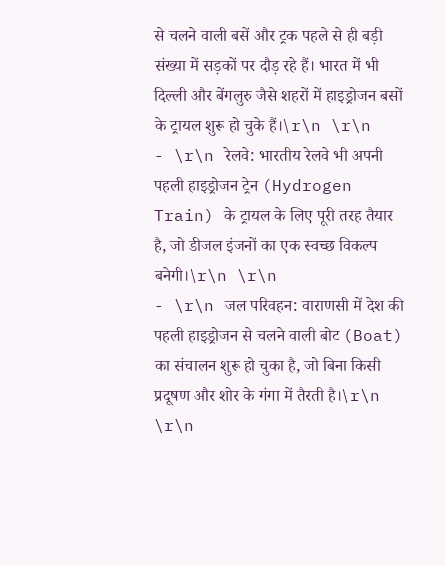से चलने वाली बसें और ट्रक पहले से ही बड़ी संख्या में सड़कों पर दौड़ रहे हैं। भारत में भी दिल्ली और बेंगलुरु जैसे शहरों में हाइड्रोजन बसों के ट्रायल शुरू हो चुके हैं।\r\n \r\n
- \r\n रेलवे: भारतीय रेलवे भी अपनी पहली हाइड्रोजन ट्रेन (Hydrogen Train) के ट्रायल के लिए पूरी तरह तैयार है, जो डीजल इंजनों का एक स्वच्छ विकल्प बनेगी।\r\n \r\n
- \r\n जल परिवहन: वाराणसी में देश की पहली हाइड्रोजन से चलने वाली बोट (Boat) का संचालन शुरू हो चुका है, जो बिना किसी प्रदूषण और शोर के गंगा में तैरती है।\r\n \r\n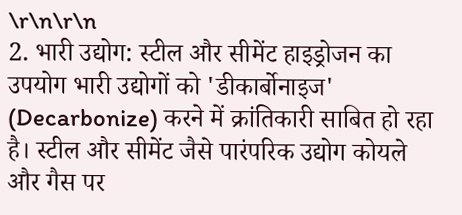\r\n\r\n
2. भारी उद्योग: स्टील और सीमेंट हाइड्रोजन का उपयोग भारी उद्योगों को 'डीकार्बोनाइज' (Decarbonize) करने में क्रांतिकारी साबित हो रहा है। स्टील और सीमेंट जैसे पारंपरिक उद्योग कोयले और गैस पर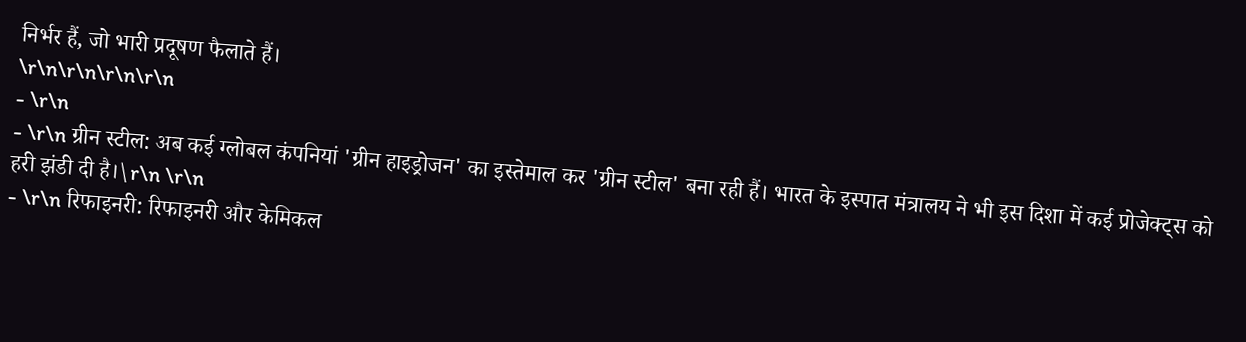निर्भर हैं, जो भारी प्रदूषण फैलाते हैं।
\r\n\r\n\r\n\r\n
- \r\n
- \r\n ग्रीन स्टील: अब कई ग्लोबल कंपनियां 'ग्रीन हाइड्रोजन' का इस्तेमाल कर 'ग्रीन स्टील' बना रही हैं। भारत के इस्पात मंत्रालय ने भी इस दिशा में कई प्रोजेक्ट्स को हरी झंडी दी है।\r\n \r\n
- \r\n रिफाइनरी: रिफाइनरी और केमिकल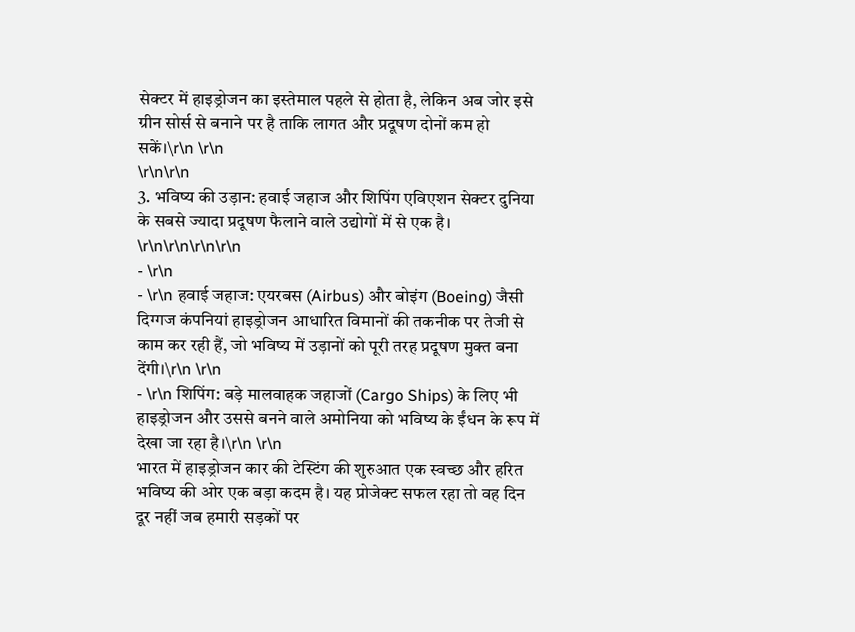सेक्टर में हाइड्रोजन का इस्तेमाल पहले से होता है, लेकिन अब जोर इसे ग्रीन सोर्स से बनाने पर है ताकि लागत और प्रदूषण दोनों कम हो सकें।\r\n \r\n
\r\n\r\n
3. भविष्य की उड़ान: हवाई जहाज और शिपिंग एविएशन सेक्टर दुनिया के सबसे ज्यादा प्रदूषण फैलाने वाले उद्योगों में से एक है।
\r\n\r\n\r\n\r\n
- \r\n
- \r\n हवाई जहाज: एयरबस (Airbus) और बोइंग (Boeing) जैसी दिग्गज कंपनियां हाइड्रोजन आधारित विमानों की तकनीक पर तेजी से काम कर रही हैं, जो भविष्य में उड़ानों को पूरी तरह प्रदूषण मुक्त बना देंगी।\r\n \r\n
- \r\n शिपिंग: बड़े मालवाहक जहाजों (Cargo Ships) के लिए भी हाइड्रोजन और उससे बनने वाले अमोनिया को भविष्य के ईंधन के रूप में देखा जा रहा है।\r\n \r\n
भारत में हाइड्रोजन कार की टेस्टिंग की शुरुआत एक स्वच्छ और हरित भविष्य की ओर एक बड़ा कदम है। यह प्रोजेक्ट सफल रहा तो वह दिन दूर नहीं जब हमारी सड़कों पर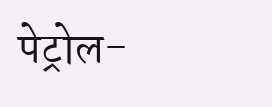पेट्रोल-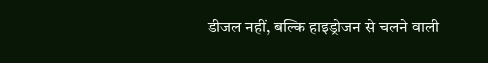डीजल नहीं, बल्कि हाइड्रोजन से चलने वाली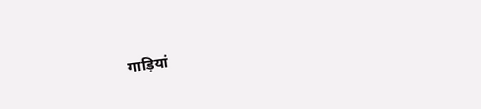गाड़ियां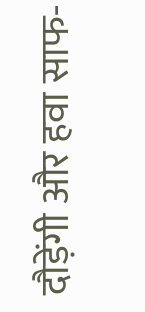दौड़ेंगी और हवा साफ-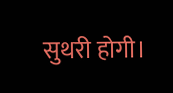सुथरी होगी।